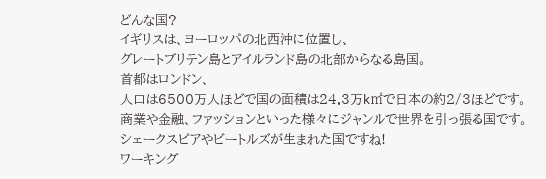どんな国?
イギリスは、ヨーロッパの北西沖に位置し、
グレートブリテン島とアイルランド島の北部からなる島国。
首都はロンドン、
人口は6500万人ほどで国の面積は24.3万k㎡で日本の約2/3ほどです。
商業や金融、ファッションといった様々にジャンルで世界を引っ張る国です。
シェークスピアやビートルズが生まれた国ですね!
ワーキング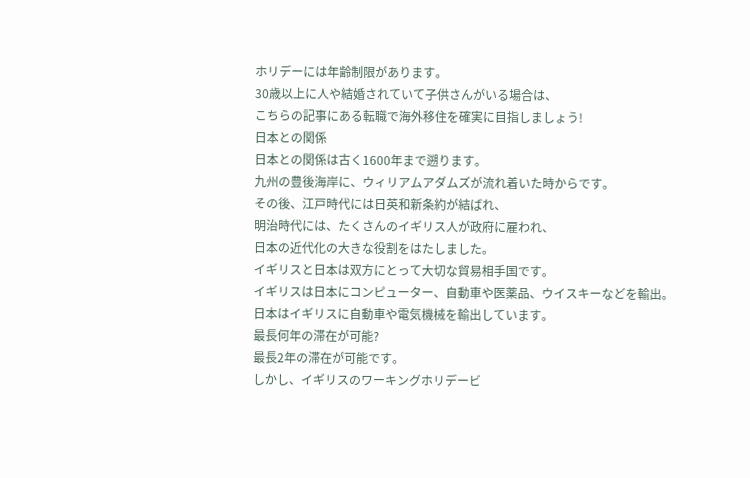ホリデーには年齢制限があります。
30歳以上に人や結婚されていて子供さんがいる場合は、
こちらの記事にある転職で海外移住を確実に目指しましょう!
日本との関係
日本との関係は古く1600年まで遡ります。
九州の豊後海岸に、ウィリアムアダムズが流れ着いた時からです。
その後、江戸時代には日英和新条約が結ばれ、
明治時代には、たくさんのイギリス人が政府に雇われ、
日本の近代化の大きな役割をはたしました。
イギリスと日本は双方にとって大切な貿易相手国です。
イギリスは日本にコンピューター、自動車や医薬品、ウイスキーなどを輸出。
日本はイギリスに自動車や電気機械を輸出しています。
最長何年の滞在が可能?
最長2年の滞在が可能です。
しかし、イギリスのワーキングホリデービ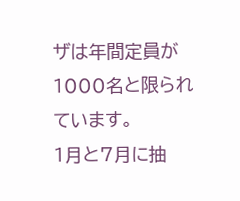ザは年間定員が1000名と限られています。
1月と7月に抽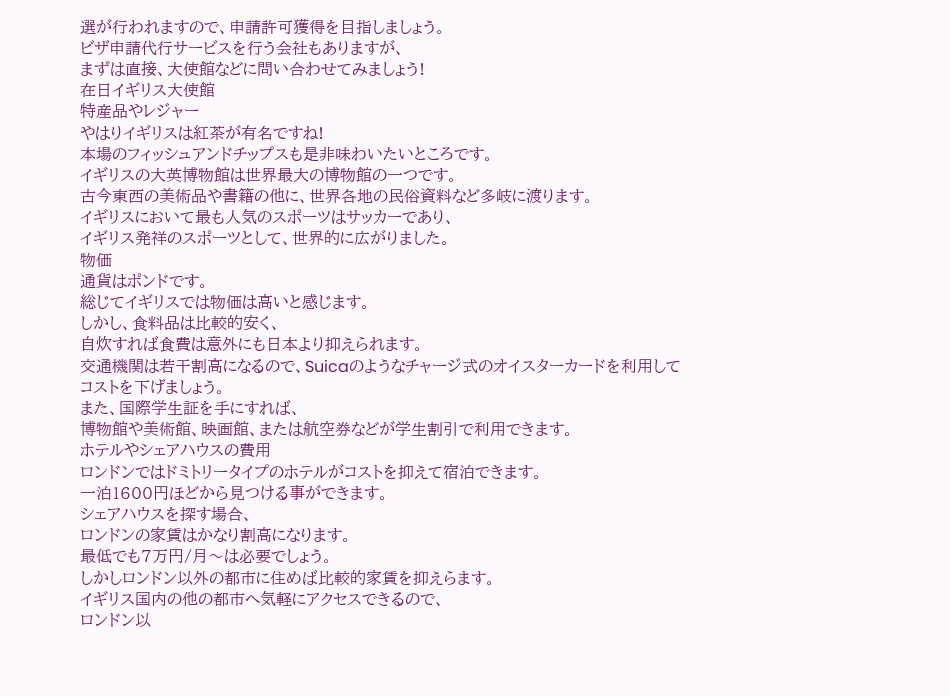選が行われますので、申請許可獲得を目指しましょう。
ビザ申請代行サービスを行う会社もありますが、
まずは直接、大使館などに問い合わせてみましょう!
在日イギリス大使館
特産品やレジャー
やはりイギリスは紅茶が有名ですね!
本場のフィッシュアンドチップスも是非味わいたいところです。
イギリスの大英博物館は世界最大の博物館の一つです。
古今東西の美術品や書籍の他に、世界各地の民俗資料など多岐に渡ります。
イギリスにおいて最も人気のスポーツはサッカーであり、
イギリス発祥のスポーツとして、世界的に広がりました。
物価
通貨はポンドです。
総じてイギリスでは物価は高いと感じます。
しかし、食料品は比較的安く、
自炊すれば食費は意外にも日本より抑えられます。
交通機関は若干割高になるので、Suicaのようなチャージ式のオイスターカードを利用して
コストを下げましょう。
また、国際学生証を手にすれば、
博物館や美術館、映画館、または航空券などが学生割引で利用できます。
ホテルやシェアハウスの費用
ロンドンではドミトリータイプのホテルがコストを抑えて宿泊できます。
一泊1600円ほどから見つける事ができます。
シェアハウスを探す場合、
ロンドンの家賃はかなり割高になります。
最低でも7万円/月〜は必要でしょう。
しかしロンドン以外の都市に住めば比較的家賃を抑えらます。
イギリス国内の他の都市へ気軽にアクセスできるので、
ロンドン以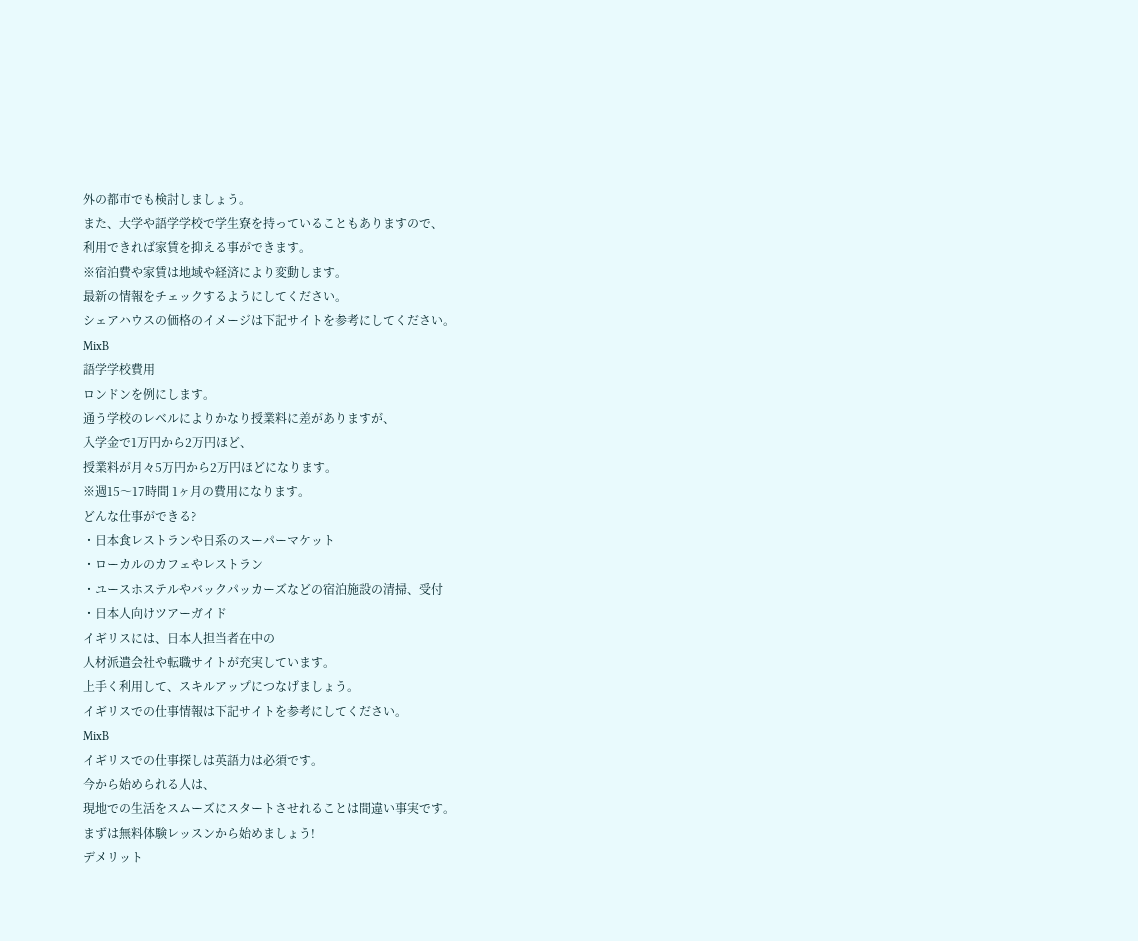外の都市でも検討しましょう。
また、大学や語学学校で学生寮を持っていることもありますので、
利用できれば家賃を抑える事ができます。
※宿泊費や家賃は地域や経済により変動します。
最新の情報をチェックするようにしてください。
シェアハウスの価格のイメージは下記サイトを参考にしてください。
MixB
語学学校費用
ロンドンを例にします。
通う学校のレベルによりかなり授業料に差がありますが、
入学金で1万円から2万円ほど、
授業料が月々5万円から2万円ほどになります。
※週15〜17時間 1ヶ月の費用になります。
どんな仕事ができる?
・日本食レストランや日系のスーパーマケット
・ローカルのカフェやレストラン
・ユースホステルやバックパッカーズなどの宿泊施設の清掃、受付
・日本人向けツアーガイド
イギリスには、日本人担当者在中の
人材派遣会社や転職サイトが充実しています。
上手く利用して、スキルアップにつなげましょう。
イギリスでの仕事情報は下記サイトを参考にしてください。
MixB
イギリスでの仕事探しは英語力は必須です。
今から始められる人は、
現地での生活をスムーズにスタートさせれることは間違い事実です。
まずは無料体験レッスンから始めましょう!
デメリット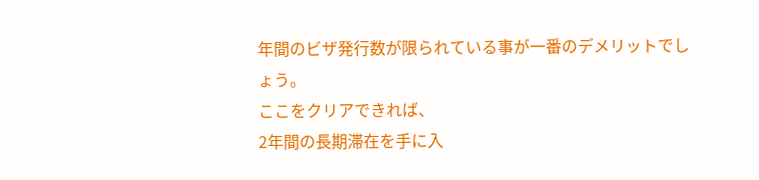年間のビザ発行数が限られている事が一番のデメリットでしょう。
ここをクリアできれば、
2年間の長期滞在を手に入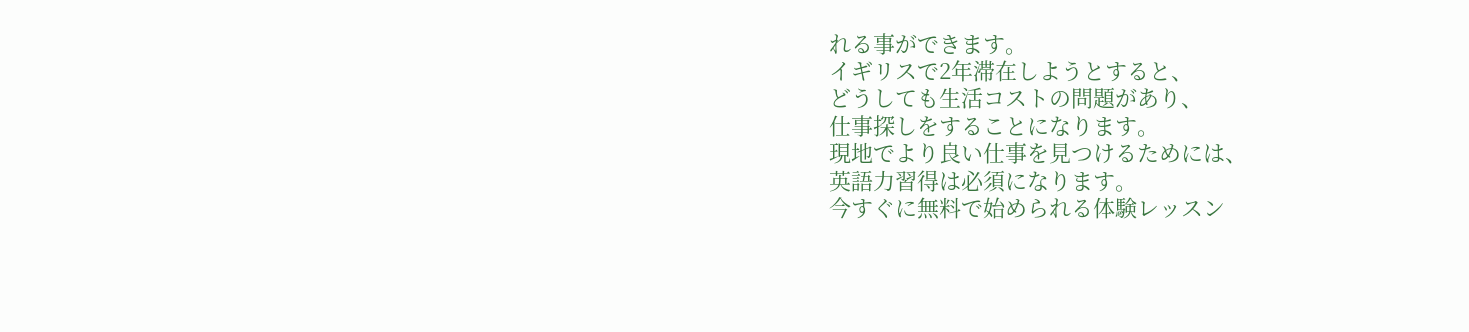れる事ができます。
イギリスで2年滞在しようとすると、
どうしても生活コストの問題があり、
仕事探しをすることになります。
現地でより良い仕事を見つけるためには、
英語力習得は必須になります。
今すぐに無料で始められる体験レッスン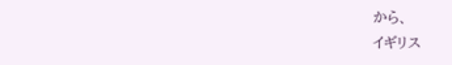から、
イギリス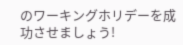のワーキングホリデーを成功させましょう!